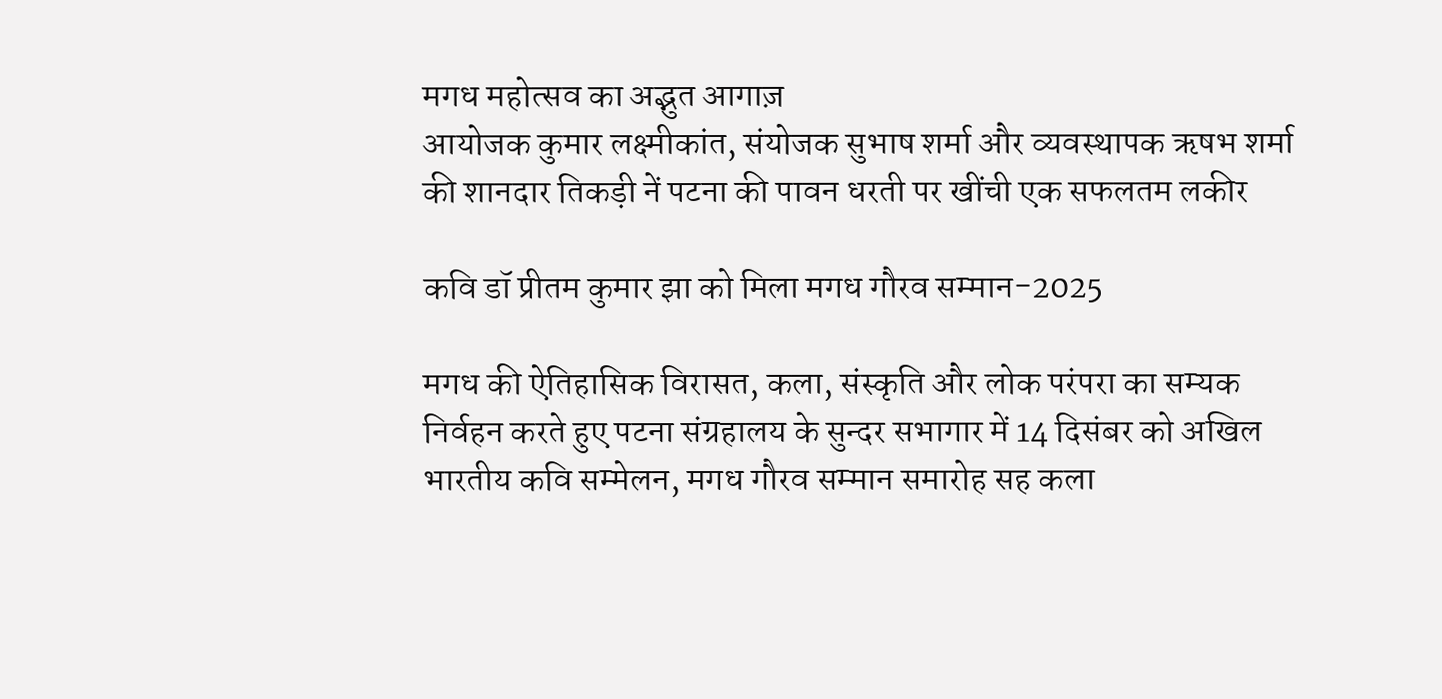मगध महोत्सव का अद्भुत आगाज़
आयोजक कुमार लक्ष्मीकांत, संयोजक सुभाष शर्मा और व्यवस्थापक ऋषभ शर्मा की शानदार तिकड़ी नें पटना की पावन धरती पर खींची एक सफलतम लकीर

कवि डॉ प्रीतम कुमार झा को मिला मगध गौरव सम्मान-2025

मगध की ऐतिहासिक विरासत, कला, संस्कृति और लोक परंपरा का सम्यक निर्वहन करते हुए पटना संग्रहालय के सुन्दर सभागार में 14 दिसंबर को अखिल भारतीय कवि सम्मेलन, मगध गौरव सम्मान समारोह सह कला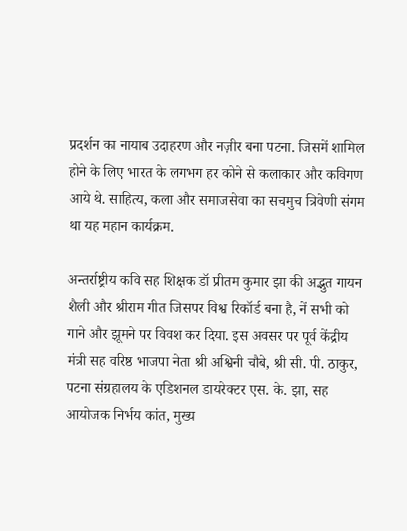प्रदर्शन का नायाब उदाहरण और नज़ीर बना पटना. जिसमें शामिल होने के लिए भारत के लगभग हर कोने से कलाकार और कविगण आये थे. साहित्य, कला और समाजसेवा का सचमुच त्रिवेणी संगम था यह महान कार्यक्रम.

अन्तर्राष्ट्रीय कवि सह शिक्षक डॉ प्रीतम कुमार झा की अद्भुत गायन शैली और श्रीराम गीत जिसपर विश्व रिकॉर्ड बना है, नें सभी को गाने और झूमने पर विवश कर दिया. इस अवसर पर पूर्व केंद्रीय मंत्री सह वरिष्ठ भाजपा नेता श्री अश्विनी चौबे, श्री सी. पी. ठाकुर, पटना संग्रहालय के एडिशनल डायरेक्टर एस. के. झा, सह आयोजक निर्भय कांत, मुख्य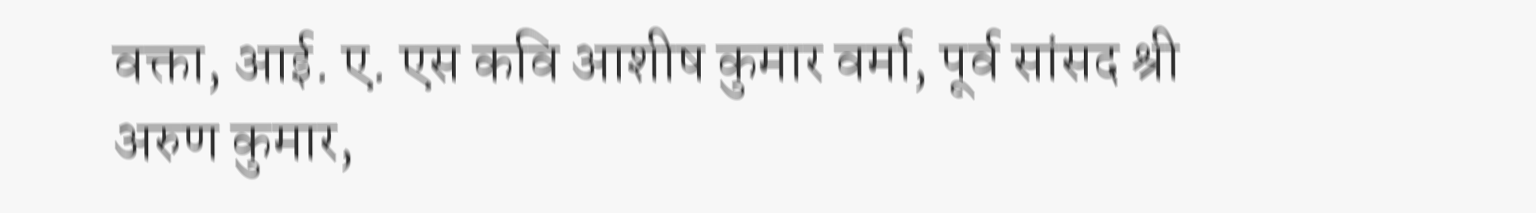वक्ता, आई. ए. एस कवि आशीष कुमार वर्मा, पूर्व सांसद श्री अरुण कुमार,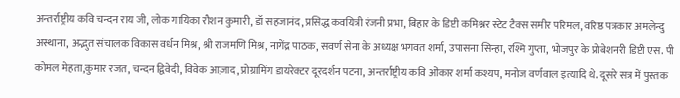अन्तर्राष्ट्रीय कवि चन्दन राय जी, लोक गायिका रौशन कुमारी, डॉ सहजानंद, प्रसिद्ध कवयित्री रंजनी प्रभा, बिहार के डिप्टी कमिश्नर स्टेट टैक्स समीर परिमल, वरिष्ठ पत्रकार अमलेन्दु अस्थाना, अद्भुत संचालक विकास वर्धन मिश्र, श्री राजमणि मिश्र, नागेंद्र पाठक, सवर्ण सेना के अध्यक्ष भगवत शर्मा, उपासना सिन्हा, रश्मि गुप्ता, भोजपुर के प्रोबेशनरी डिप्टी एस. पी कोमल मेहता,कुमार रजत, चन्दन द्विवेदी, विवेक आज़ाद, प्रोग्रामिंग डायरेक्टर दूरदर्शन पटना, अन्तर्राष्ट्रीय कवि ओंकार शर्मा कश्यप, मनोज वर्णवाल इत्यादि थे. दूसरे सत्र में पुस्तक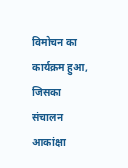विमोचन का कार्यक्रम हुआ, जिसका संचालन आकांक्षा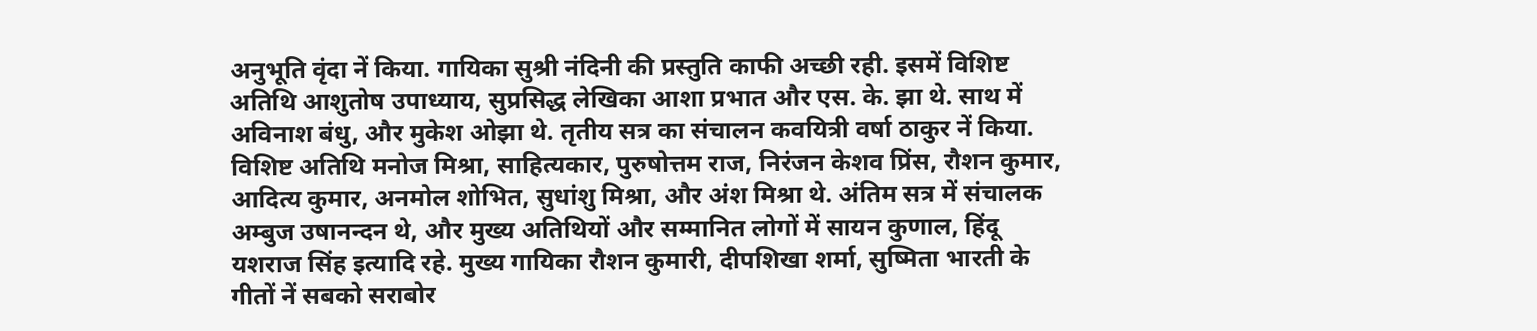अनुभूति वृंदा नें किया. गायिका सुश्री नंदिनी की प्रस्तुति काफी अच्छी रही. इसमें विशिष्ट अतिथि आशुतोष उपाध्याय, सुप्रसिद्ध लेखिका आशा प्रभात और एस. के. झा थे. साथ में अविनाश बंधु, और मुकेश ओझा थे. तृतीय सत्र का संचालन कवयित्री वर्षा ठाकुर नें किया. विशिष्ट अतिथि मनोज मिश्रा, साहित्यकार, पुरुषोत्तम राज, निरंजन केशव प्रिंस, रौशन कुमार, आदित्य कुमार, अनमोल शोभित, सुधांशु मिश्रा, और अंश मिश्रा थे. अंतिम सत्र में संचालक अम्बुज उषानन्दन थे, और मुख्य अतिथियों और सम्मानित लोगों में सायन कुणाल, हिंदू यशराज सिंह इत्यादि रहे. मुख्य गायिका रौशन कुमारी, दीपशिखा शर्मा, सुष्मिता भारती के गीतों नें सबको सराबोर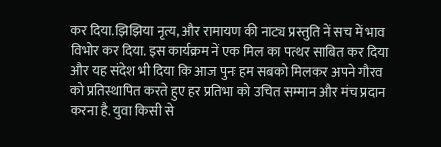कर दिया.झिझिया नृत्य, और रामायण की नाट्य प्रस्तुति नें सच में भाव विभोर कर दिया. इस कार्यक्रम नें एक मिल का पत्थर साबित कर दिया और यह संदेश भी दिया कि आज पुनः हम सबको मिलकर अपने गौरव को प्रतिस्थापित करते हुए हर प्रतिभा को उचित सम्मान और मंच प्रदान करना है. युवा किसी से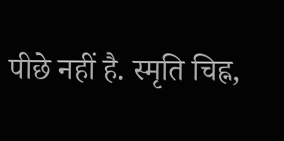पीछे नहीं है. स्मृति चिह्न,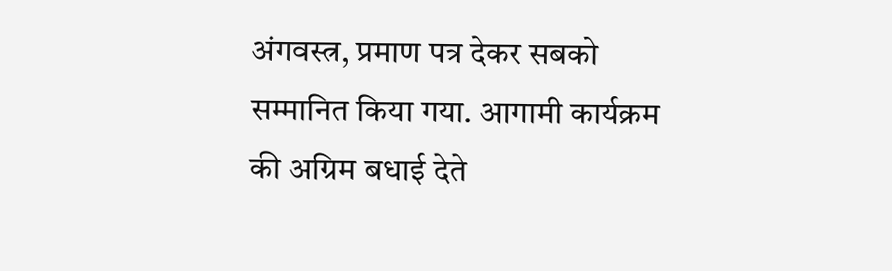अंगवस्त्र, प्रमाण पत्र देकर सबको सम्मानित किया गया. आगामी कार्यक्रम की अग्रिम बधाई देते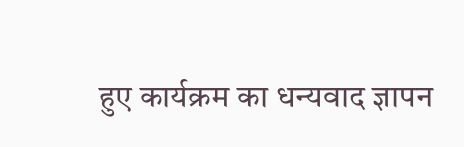हुए कार्यक्रम का धन्यवाद ज्ञापन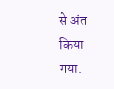से अंत किया गया.